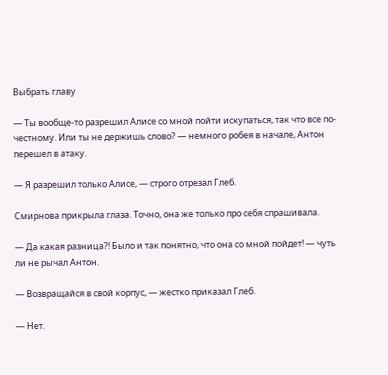Выбрать главу

— Ты вообще-то разрешил Алисе со мной пойти искупаться, так что все по-честному. Или ты не держишь слово? — немного робея в начале, Антон перешел в атаку.

— Я разрешил только Алисе, — строго отрезал Глеб.

Смирнова прикрыла глаза. Точно, она же только про себя спрашивала.

— Да какая разница?! Было и так понятно, что она со мной пойдет! — чуть ли не рычал Антон.

— Возвращайся в свой корпус, — жестко приказал Глеб.

— Нет.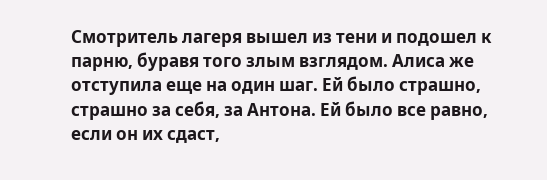Смотритель лагеря вышел из тени и подошел к парню, буравя того злым взглядом. Алиса же отступила еще на один шаг. Ей было страшно, страшно за себя, за Антона. Ей было все равно, если он их сдаст,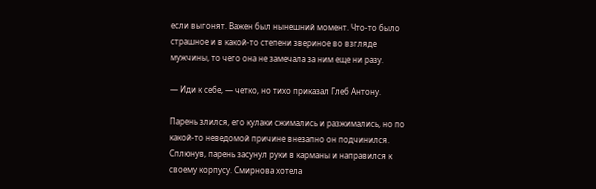если выгонят. Важен был нынешний момент. Что-то было страшное и в какой-то степени звериное во взгляде мужчины, то чего она не замечала за ним еще ни разу.

— Иди к себе, — четко, но тихо приказал Глеб Антону.

Парень злился, его кулаки сжимались и разжимались, но по какой-то неведомой причине внезапно он подчинился. Сплюнув, парень засунул руки в карманы и направился к своему корпусу. Смирнова хотела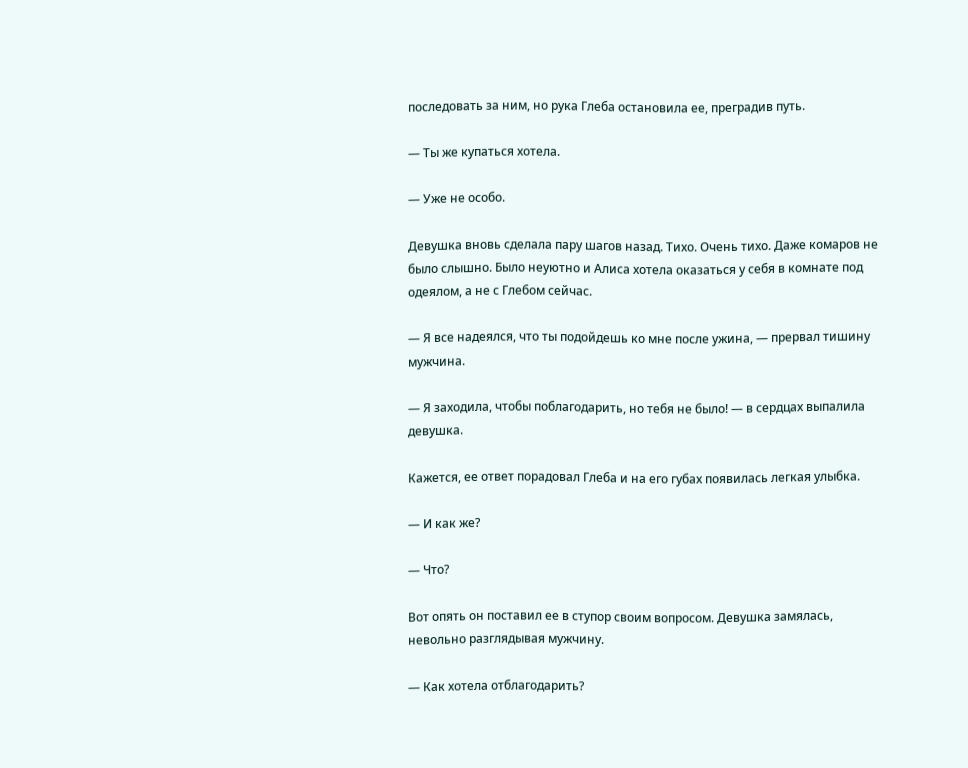последовать за ним, но рука Глеба остановила ее, преградив путь.

— Ты же купаться хотела.

— Уже не особо.

Девушка вновь сделала пару шагов назад. Тихо. Очень тихо. Даже комаров не было слышно. Было неуютно и Алиса хотела оказаться у себя в комнате под одеялом, а не с Глебом сейчас.

— Я все надеялся, что ты подойдешь ко мне после ужина, — прервал тишину мужчина.

— Я заходила, чтобы поблагодарить, но тебя не было! — в сердцах выпалила девушка.

Кажется, ее ответ порадовал Глеба и на его губах появилась легкая улыбка.

— И как же?

— Что?

Вот опять он поставил ее в ступор своим вопросом. Девушка замялась, невольно разглядывая мужчину.

— Как хотела отблагодарить?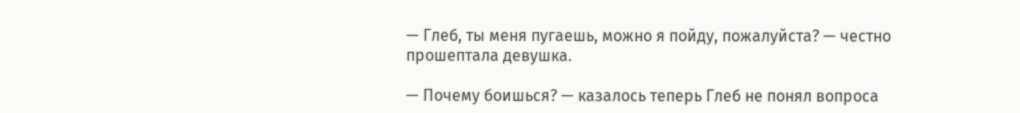— Глеб, ты меня пугаешь, можно я пойду, пожалуйста? — честно прошептала девушка.

— Почему боишься? — казалось теперь Глеб не понял вопроса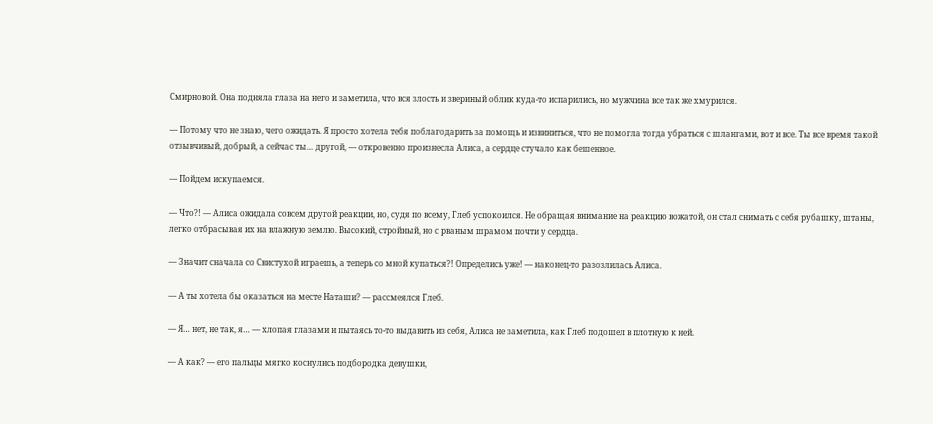Смирновой. Она подняла глаза на него и заметила, что вся злость и звериный облик куда-то испарились, но мужчина все так же хмурился.

— Потому что не знаю, чего ожидать. Я просто хотела тебя поблагодарить за помощь и извиниться, что не помогла тогда убраться с шлангами, вот и все. Ты все время такой отзывчивый, добрый, а сейчас ты… другой, — откровенно произнесла Алиса, а сердце стучало как бешенное.

— Пойдем искупаемся.

— Что?! — Алиса ожидала совсем другой реакции, но, судя по всему, Глеб успокоился. Не обращая внимание на реакцию вожатой, он стал снимать с себя рубашку, штаны, легко отбрасывая их на влажную землю. Высокий, стройный, но с рваным шрамом почти у сердца.

— Значит сначала со Свистухой играешь, а теперь со мной купаться?! Определись уже! — наконец-то разозлилась Алиса.

— А ты хотела бы оказаться на месте Наташи? — рассмеялся Глеб.

— Я… нет, не так, я… — хлопая глазами и пытаясь то-то выдавить из себя, Алиса не заметила, как Глеб подошел в плотную к ней.

— А как? — его пальцы мягко коснулись подбородка девушки,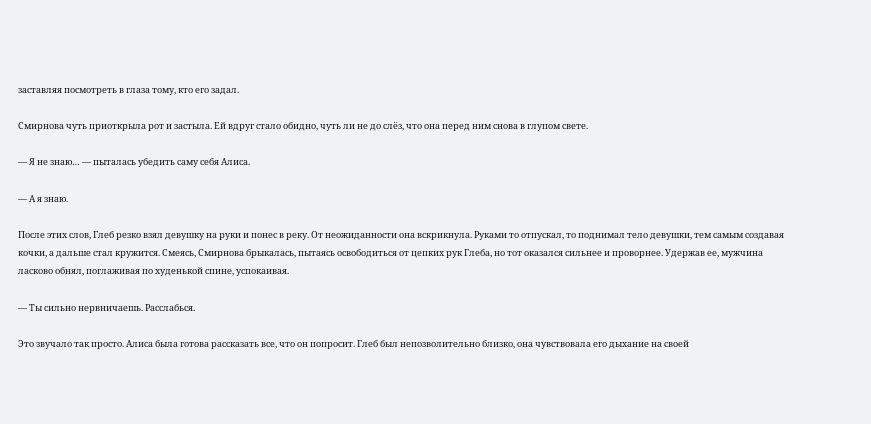заставляя посмотреть в глаза тому, кто его задал.

Смирнова чуть приоткрыла рот и застыла. Ей вдруг стало обидно, чуть ли не до слёз, что она перед ним снова в глупом свете.

— Я не знаю… — пыталась убедить саму себя Алиса.

— А я знаю.

После этих слов, Глеб резко взял девушку на руки и понес в реку. От неожиданности она вскрикнула. Руками то отпускал, то поднимал тело девушки, тем самым создавая кочки, а дальше стал кружится. Смеясь, Смирнова брыкалась, пытаясь освободиться от цепких рук Глеба, но тот оказался сильнее и проворнее. Удержав ее, мужчина ласково обнял, поглаживая по худенькой спине, успокаивая.

— Ты сильно нервничаешь. Расслабься.

Это звучало так просто. Алиса была готова рассказать все, что он попросит. Глеб был непозволительно близко, она чувствовала его дыхание на своей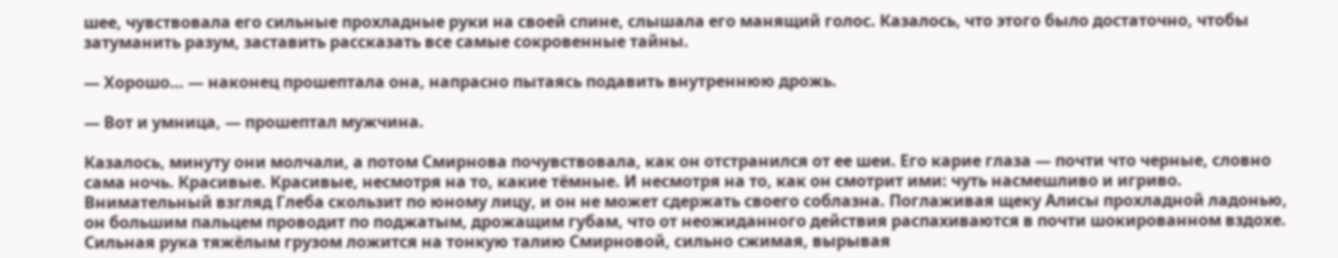шее, чувствовала его сильные прохладные руки на своей спине, слышала его манящий голос. Казалось, что этого было достаточно, чтобы затуманить разум, заставить рассказать все самые сокровенные тайны.

— Хорошо… — наконец прошептала она, напрасно пытаясь подавить внутреннюю дрожь.

— Вот и умница, — прошептал мужчина.

Казалось, минуту они молчали, а потом Смирнова почувствовала, как он отстранился от ее шеи. Его карие глаза — почти что черные, словно сама ночь. Красивые. Красивые, несмотря на то, какие тёмные. И несмотря на то, как он смотрит ими: чуть насмешливо и игриво. Внимательный взгляд Глеба скользит по юному лицу, и он не может сдержать своего соблазна. Поглаживая щеку Алисы прохладной ладонью, он большим пальцем проводит по поджатым, дрожащим губам, что от неожиданного действия распахиваются в почти шокированном вздохе. Сильная рука тяжёлым грузом ложится на тонкую талию Смирновой, сильно сжимая, вырывая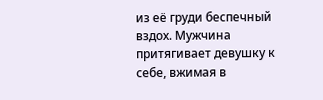из её груди беспечный вздох. Мужчина притягивает девушку к себе, вжимая в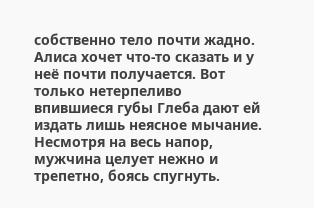собственно тело почти жадно. Алиса хочет что-то сказать и у неё почти получается. Вот только нетерпеливо впившиеся губы Глеба дают ей издать лишь неясное мычание. Несмотря на весь напор, мужчина целует нежно и трепетно, боясь спугнуть.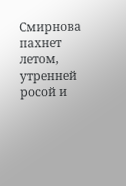Смирнова пахнет летом, утренней росой и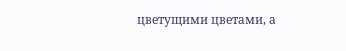цветущими цветами, а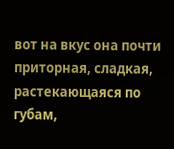вот на вкус она почти приторная, сладкая, растекающаяся по губам,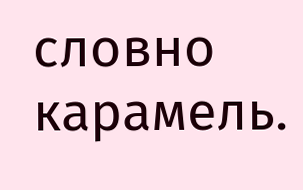словно карамель.